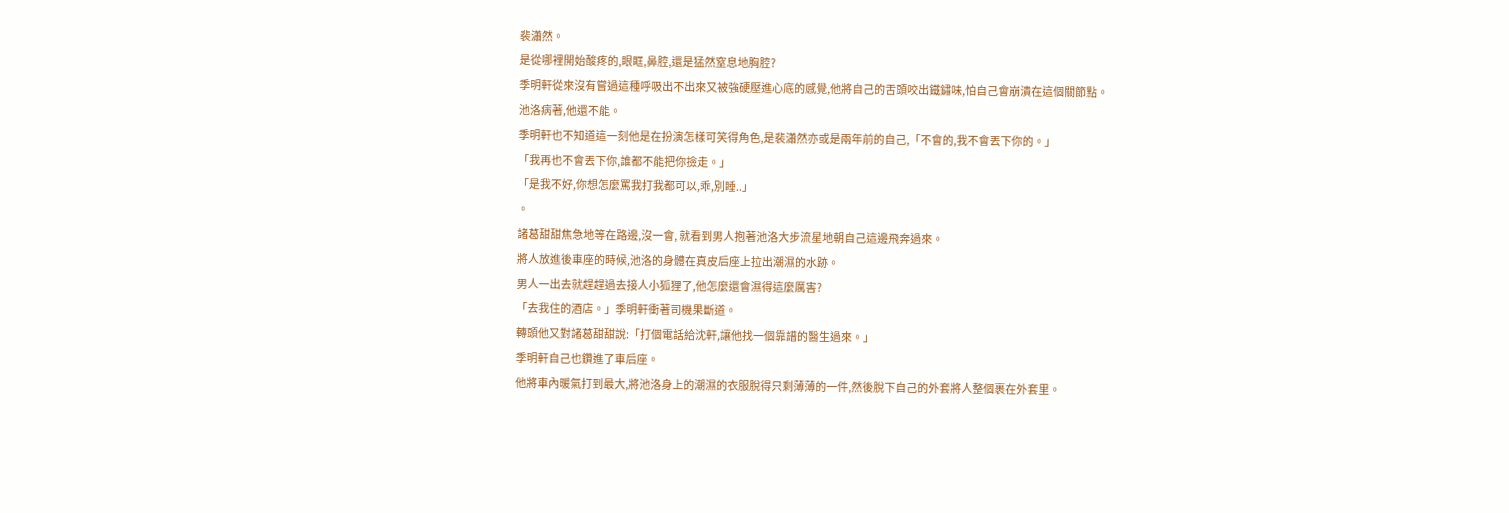裴瀟然。
是從哪裡開始酸疼的,眼眶,鼻腔,還是猛然窒息地胸腔?
季明軒從來沒有嘗過這種呼吸出不出來又被強硬壓進心底的感覺,他將自己的舌頭咬出鐵鏽味,怕自己會崩潰在這個關節點。
池洛病著,他還不能。
季明軒也不知道這一刻他是在扮演怎樣可笑得角色,是裴瀟然亦或是兩年前的自己,「不會的,我不會丟下你的。」
「我再也不會丟下你,誰都不能把你撿走。」
「是我不好,你想怎麼罵我打我都可以,乖,別睡..」
。
諸葛甜甜焦急地等在路邊,沒一會, 就看到男人抱著池洛大步流星地朝自己這邊飛奔過來。
將人放進後車座的時候,池洛的身體在真皮后座上拉出潮濕的水跡。
男人一出去就趕趕過去接人小狐狸了,他怎麼還會濕得這麼厲害?
「去我住的酒店。」季明軒衝著司機果斷道。
轉頭他又對諸葛甜甜說:「打個電話給沈軒,讓他找一個靠譜的醫生過來。」
季明軒自己也鑽進了車后座。
他將車內暖氣打到最大,將池洛身上的潮濕的衣服脫得只剩薄薄的一件,然後脫下自己的外套將人整個裹在外套里。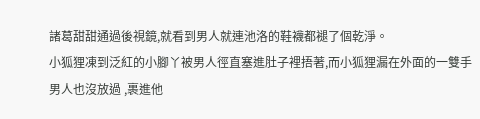諸葛甜甜通過後視鏡,就看到男人就連池洛的鞋襪都褪了個乾淨。
小狐狸凍到泛紅的小腳丫被男人徑直塞進肚子裡捂著,而小狐狸漏在外面的一雙手男人也沒放過 ,裹進他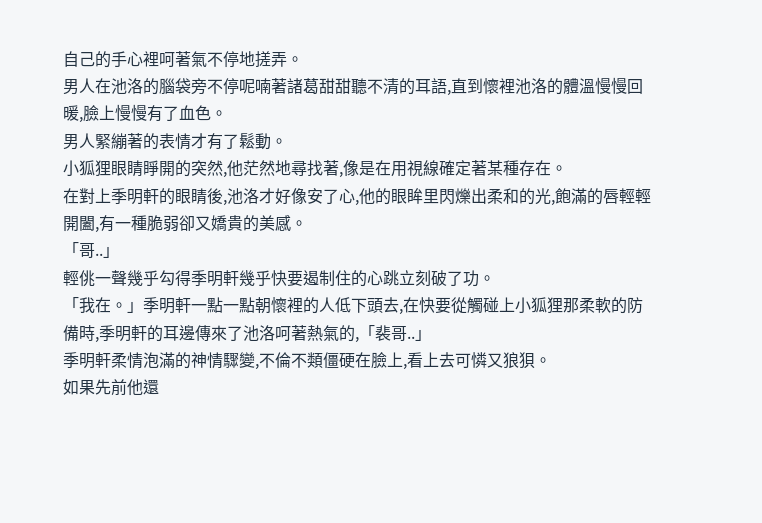自己的手心裡呵著氣不停地搓弄。
男人在池洛的腦袋旁不停呢喃著諸葛甜甜聽不清的耳語,直到懷裡池洛的體溫慢慢回暖,臉上慢慢有了血色。
男人緊繃著的表情才有了鬆動。
小狐狸眼睛睜開的突然,他茫然地尋找著,像是在用視線確定著某種存在。
在對上季明軒的眼睛後,池洛才好像安了心,他的眼眸里閃爍出柔和的光,飽滿的唇輕輕開闔,有一種脆弱卻又嬌貴的美感。
「哥..」
輕佻一聲幾乎勾得季明軒幾乎快要遏制住的心跳立刻破了功。
「我在。」季明軒一點一點朝懷裡的人低下頭去,在快要從觸碰上小狐狸那柔軟的防備時,季明軒的耳邊傳來了池洛呵著熱氣的,「裴哥..」
季明軒柔情泡滿的神情驟變,不倫不類僵硬在臉上,看上去可憐又狼狽。
如果先前他還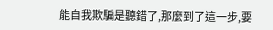能自我欺騙是聽錯了,那麼到了這一步,要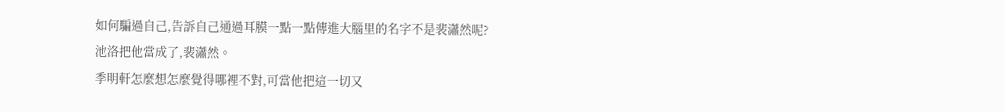如何騙過自己,告訴自己通過耳膜一點一點傳進大腦里的名字不是裴瀟然呢?
池洛把他當成了,裴瀟然。
季明軒怎麼想怎麼覺得哪裡不對,可當他把這一切又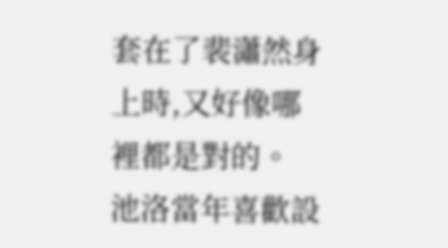套在了裴瀟然身上時,又好像哪裡都是對的。
池洛當年喜歡設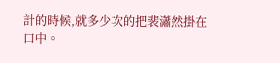計的時候,就多少次的把裴瀟然掛在口中。